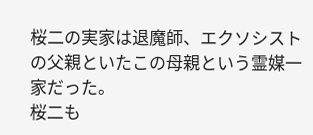桜二の実家は退魔師、エクソシストの父親といたこの母親という霊媒一家だった。
桜二も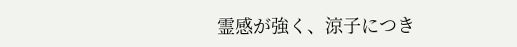霊感が強く、涼子につき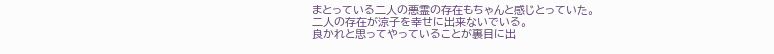まとっている二人の悪霊の存在もちゃんと感じとっていた。
二人の存在が涼子を幸せに出来ないでいる。
良かれと思ってやっていることが裏目に出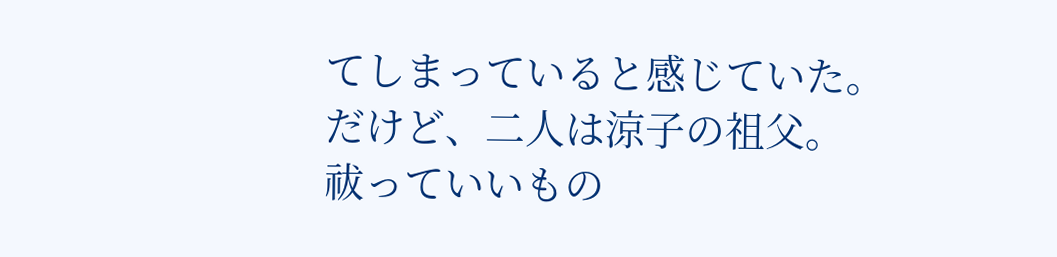てしまっていると感じていた。
だけど、二人は涼子の祖父。
祓っていいもの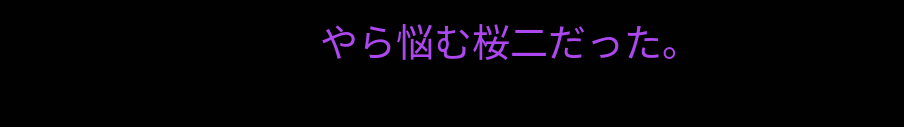やら悩む桜二だった。